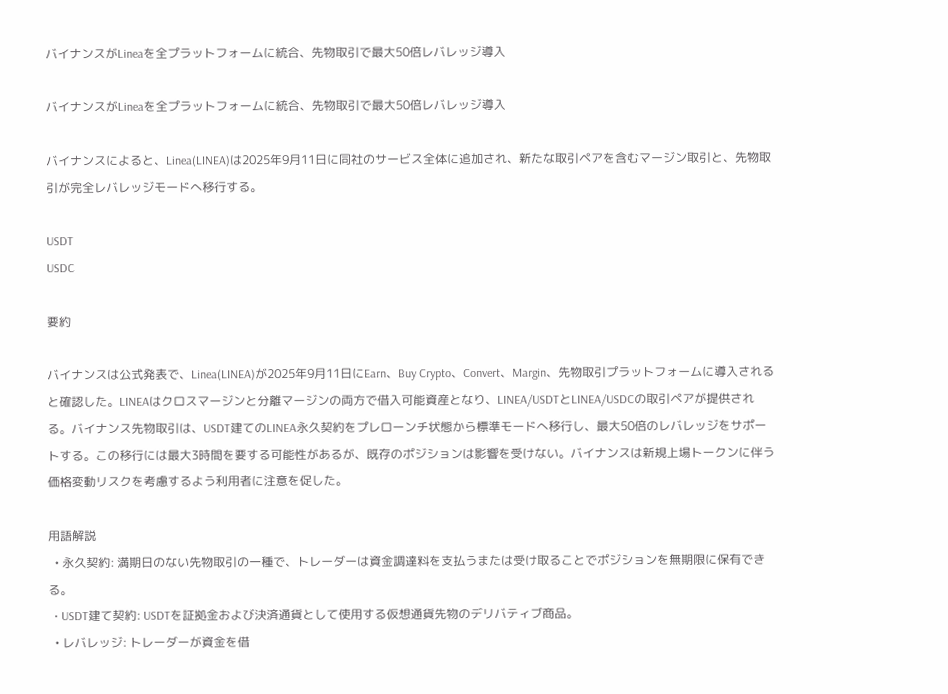バイナンスがLineaを全プラットフォームに統合、先物取引で最大50倍レバレッジ導入

バイナンスがLineaを全プラットフォームに統合、先物取引で最大50倍レバレッジ導入

バイナンスによると、Linea(LINEA)は2025年9月11日に同社のサービス全体に追加され、新たな取引ペアを含むマージン取引と、先物取引が完全レバレッジモードへ移行する。

USDT
USDC

要約

バイナンスは公式発表で、Linea(LINEA)が2025年9月11日にEarn、Buy Crypto、Convert、Margin、先物取引プラットフォームに導入されると確認した。LINEAはクロスマージンと分離マージンの両方で借入可能資産となり、LINEA/USDTとLINEA/USDCの取引ペアが提供される。バイナンス先物取引は、USDT建てのLINEA永久契約をプレローンチ状態から標準モードへ移行し、最大50倍のレバレッジをサポートする。この移行には最大3時間を要する可能性があるが、既存のポジションは影響を受けない。バイナンスは新規上場トークンに伴う価格変動リスクを考慮するよう利用者に注意を促した。

用語解説
  • 永久契約: 満期日のない先物取引の一種で、トレーダーは資金調達料を支払うまたは受け取ることでポジションを無期限に保有できる。
  • USDT建て契約: USDTを証拠金および決済通貨として使用する仮想通貨先物のデリバティブ商品。
  • レバレッジ: トレーダーが資金を借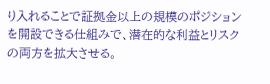り入れることで証拠金以上の規模のポジションを開設できる仕組みで、潜在的な利益とリスクの両方を拡大させる。